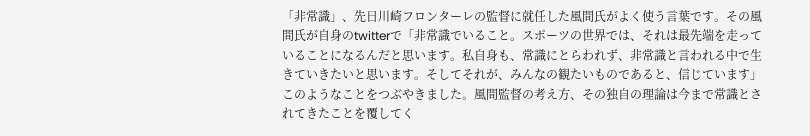「非常識」、先日川崎フロンターレの監督に就任した風間氏がよく使う言葉です。その風間氏が自身のtwitterで「非常識でいること。スポーツの世界では、それは最先端を走っていることになるんだと思います。私自身も、常識にとらわれず、非常識と言われる中で生きていきたいと思います。そしてそれが、みんなの観たいものであると、信じています」このようなことをつぶやきました。風間監督の考え方、その独自の理論は今まで常識とされてきたことを覆してく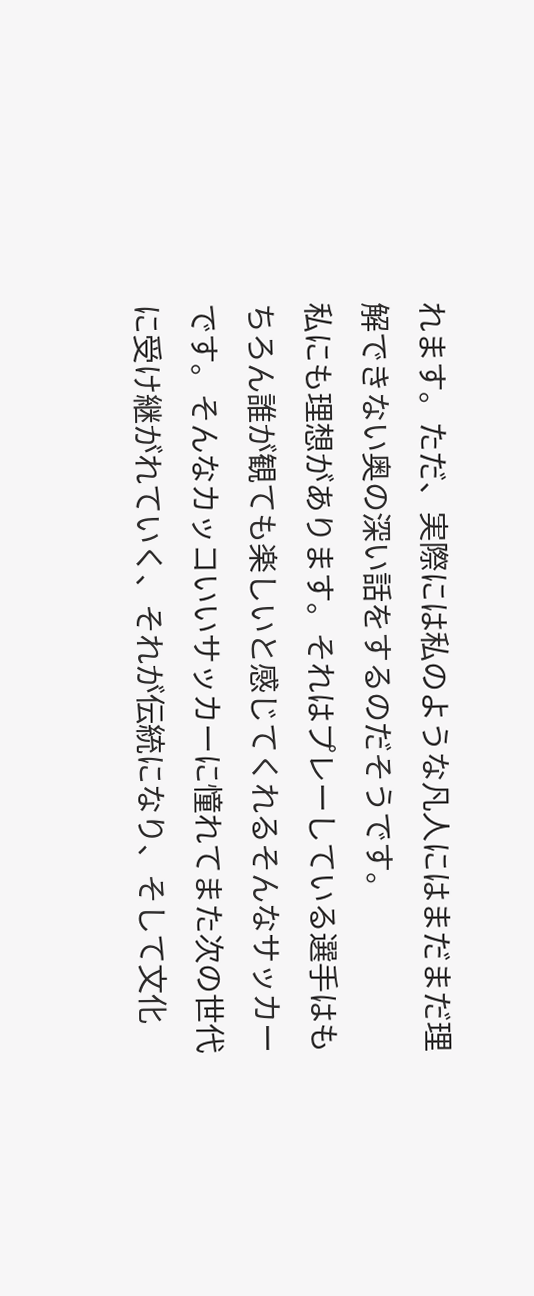れます。ただ、実際には私のような凡人にはまだまだ理解できない奥の深い話をするのだそうです。
私にも理想があります。それはプレーしている選手はもちろん誰が観ても楽しいと感じてくれるそんなサッカーです。そんなカッコいいサッカーに憧れてまた次の世代に受け継がれていく、それが伝統になり、そして文化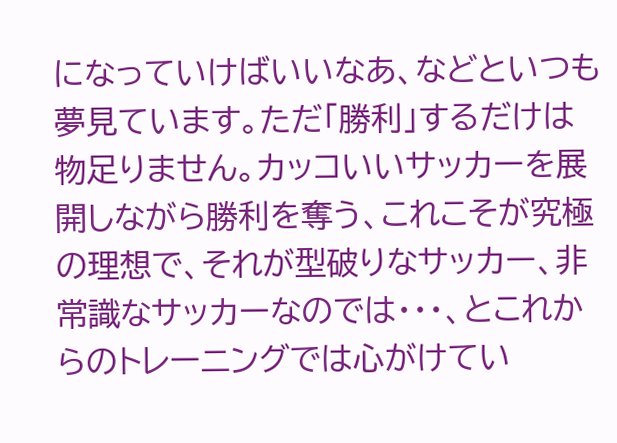になっていけばいいなあ、などといつも夢見ています。ただ「勝利」するだけは物足りません。カッコいいサッカーを展開しながら勝利を奪う、これこそが究極の理想で、それが型破りなサッカー、非常識なサッカーなのでは・・・、とこれからのトレーニングでは心がけてい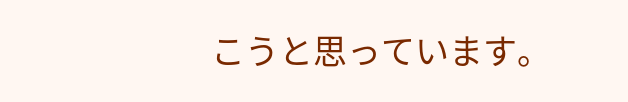こうと思っています。